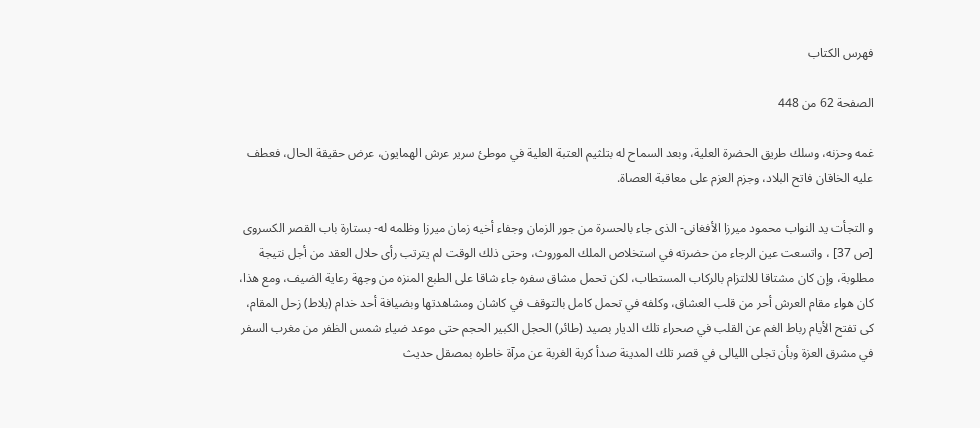فهرس الكتاب

الصفحة 62 من 448

غمه وحزنه، وسلك طريق الحضرة العلية، وبعد السماح له بتلثيم العتبة العلية في موطئ سرير عرش الهمايون، عرض حقيقة الحال، فعطف عليه الخاقان فاتح البلاد، وجزم العزم على معاقبة العصاة.

و التجأت يد النواب محمود ميرزا الأفغانى- الذى جاء بالحسرة من جور الزمان وجفاء أخيه زمان ميرزا وظلمه له- بستارة باب القصر الكسروى [ص 37] ، واتسعت عين الرجاء من حضرته في استخلاص الملك الموروث، وحتى ذلك الوقت لم يترتب رأى حلال العقد من أجل نتيجة مطلوبة، وإن كان مشتاقا للالتزام بالركاب المستطاب، لكن تحمل مشاق سفره جاء شاقا على الطبع المنزه من وجهة رعاية الضيف، ومع هذا، كان هواء مقام العرش أحر من قلب العشاق، وكلفه في تحمل كامل بالتوقف في كاشان ومشاهدتها وبضيافة أحد خدام (بلاط) زحل المقام، كى تفتح الأيام رباط الغم عن القلب في صحراء تلك الديار بصيد (طائر) الحجل الكبير الحجم حتى موعد ضياء شمس الظفر من مغرب السفر في مشرق العزة وبأن تجلى الليالى في قصر تلك المدينة صدأ كربة الغربة عن مرآة خاطره بمصقل حديث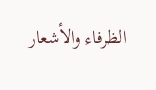الظرفاء والأشعار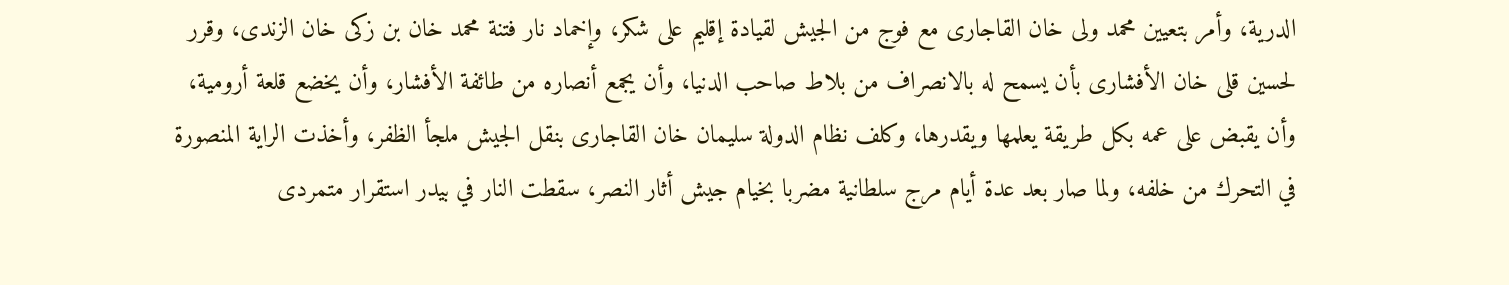الدرية، وأمر بتعيين محمد ولى خان القاجارى مع فوج من الجيش لقيادة إقليم على شكر، وإخماد نار فتنة محمد خان بن زكى خان الزندى، وقرر لحسين قلى خان الأفشارى بأن يسمح له بالانصراف من بلاط صاحب الدنيا، وأن يجمع أنصاره من طائفة الأفشار، وأن يخضع قلعة أرومية، وأن يقبض على عمه بكل طريقة يعلمها ويقدرها، وكلف نظام الدولة سليمان خان القاجارى بنقل الجيش ملجأ الظفر، وأخذت الراية المنصورة في التحرك من خلفه، ولما صار بعد عدة أيام مرج سلطانية مضربا بخيام جيش أثار النصر، سقطت النار في بيدر استقرار متمردى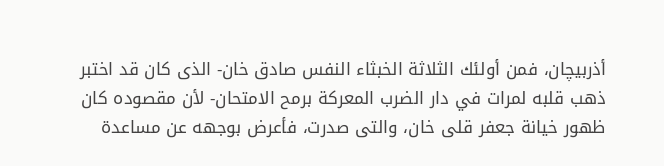أذربيچان، فمن أولئك الثلاثة الخبثاء النفس صادق خان- الذى كان قد اختبر ذهب قلبه لمرات في دار الضرب المعركة برمح الامتحان- لأن مقصوده كان ظهور خيانة جعفر قلى خان، والتى صدرت، فأعرض بوجهه عن مساعدة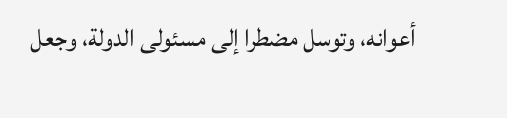أعوانه، وتوسل مضطرا إلى مسئولى الدولة، وجعل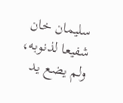سليمان خان شفيعا لذنوبه، ولم يضع يد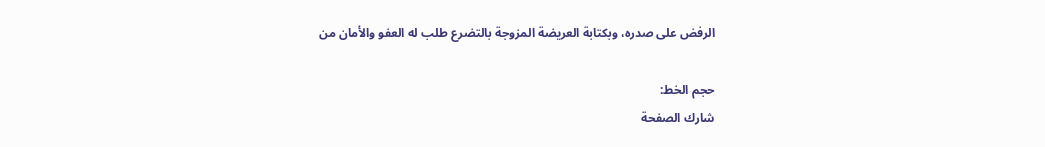الرفض على صدره، وبكتابة العريضة المزوجة بالتضرع طلب له العفو والأمان من

حجم الخط:
شارك الصفحة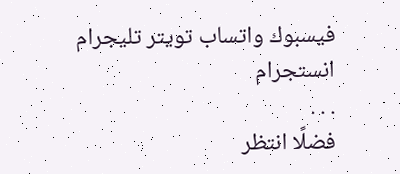فيسبوك واتساب تويتر تليجرام انستجرام
. . .
فضلًا انتظر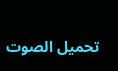تحميل الصوت